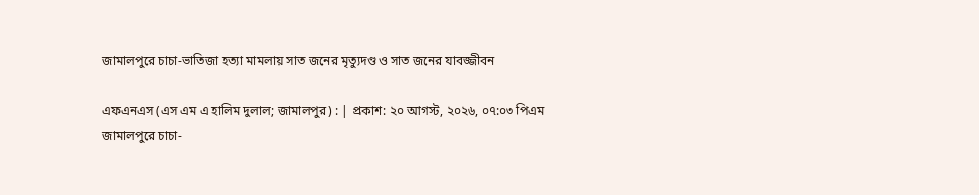জামালপুরে চাচা-ভাতিজা হত্যা মামলায় সাত জনের মৃত্যুদণ্ড ও সাত জনের যাবজ্জীবন

এফএনএস (এস এম এ হালিম দুলাল; জামালপুর) : | প্রকাশ: ২০ আগস্ট, ২০২৬, ০৭:০৩ পিএম
জামালপুরে চাচা-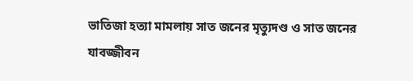ভাতিজা হত্যা মামলায় সাত জনের মৃত্যুদণ্ড ও সাত জনের যাবজ্জীবন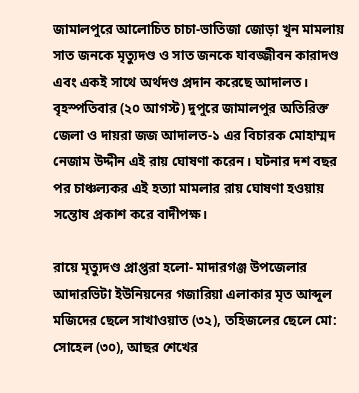জামালপুরে আলোচিত চাচা-ভাতিজা জোড়া খুন মামলায় সাত জনকে মৃত্যুদণ্ড ও সাত জনকে যাবজ্জীবন কারাদণ্ড এবং একই সাথে অর্থদণ্ড প্রদান করেছে আদালত। বৃহস্পতিবার (২০ আগস্ট) দুপুরে জামালপুর অতিরিক্ত জেলা ও দায়রা জজ আদালত-১ এর বিচারক মোহাম্মদ নেজাম উদ্দীন এই রায় ঘোষণা করেন। ঘটনার দশ বছর পর চাঞ্চল্যকর এই হত্যা মামলার রায় ঘোষণা হওয়ায় সন্তোষ প্রকাশ করে বাদীপক্ষ।

রায়ে মৃত্যুদণ্ড প্রাপ্তরা হলো- মাদারগঞ্জ উপজেলার আদারভিটা ইউনিয়নের গজারিয়া এলাকার মৃত আব্দুল মজিদের ছেলে সাখাওয়াত (৩২), তহিজলের ছেলে মো: সোহেল (৩০), আছর শেখের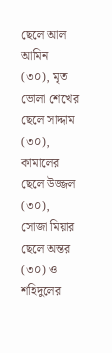ছেলে আল আমিন (৩০), মৃত ভোলা শেখের ছেলে সাদ্দাম (৩০), কামালের ছেলে উজ্জল (৩০), সোজা মিয়ার ছেলে অন্তর (৩০) ও শহিদুলের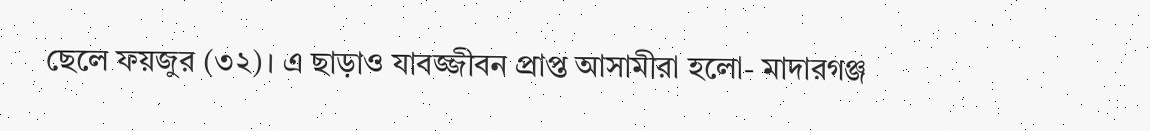ছেলে ফয়জুর (৩২)। এ ছাড়াও যাবজ্জীবন প্রাপ্ত আসামীরা হলো- মাদারগঞ্জ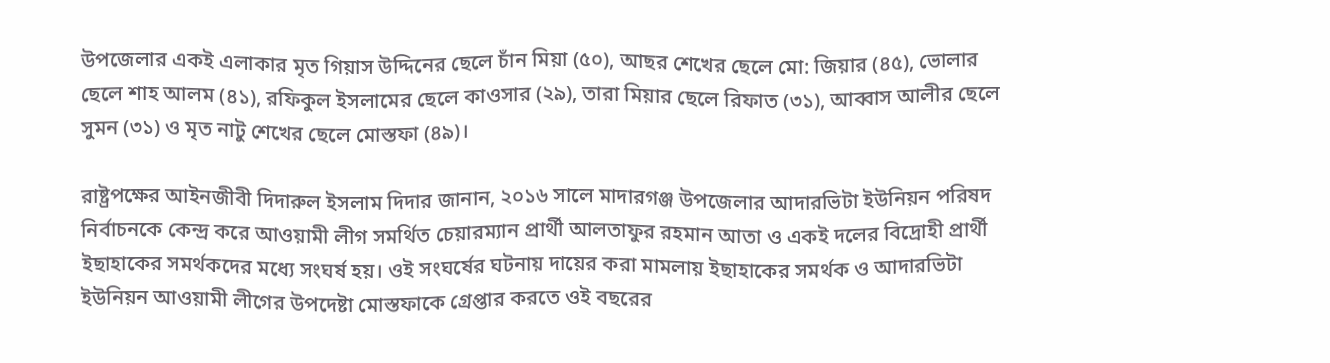উপজেলার একই এলাকার মৃত গিয়াস উদ্দিনের ছেলে চাঁন মিয়া (৫০), আছর শেখের ছেলে মো: জিয়ার (৪৫), ভোলার ছেলে শাহ আলম (৪১), রফিকুল ইসলামের ছেলে কাওসার (২৯), তারা মিয়ার ছেলে রিফাত (৩১), আব্বাস আলীর ছেলে সুমন (৩১) ও মৃত নাটু শেখের ছেলে মোস্তফা (৪৯)।

রাষ্ট্রপক্ষের আইনজীবী দিদারুল ইসলাম দিদার জানান, ২০১৬ সালে মাদারগঞ্জ উপজেলার আদারভিটা ইউনিয়ন পরিষদ নির্বাচনকে কেন্দ্র করে আওয়ামী লীগ সমর্থিত চেয়ারম্যান প্রার্থী আলতাফুর রহমান আতা ও একই দলের বিদ্রোহী প্রার্থী ইছাহাকের সমর্থকদের মধ্যে সংঘর্ষ হয়। ওই সংঘর্ষের ঘটনায় দায়ের করা মামলায় ইছাহাকের সমর্থক ও আদারভিটা ইউনিয়ন আওয়ামী লীগের উপদেষ্টা মোস্তফাকে গ্রেপ্তার করতে ওই বছরের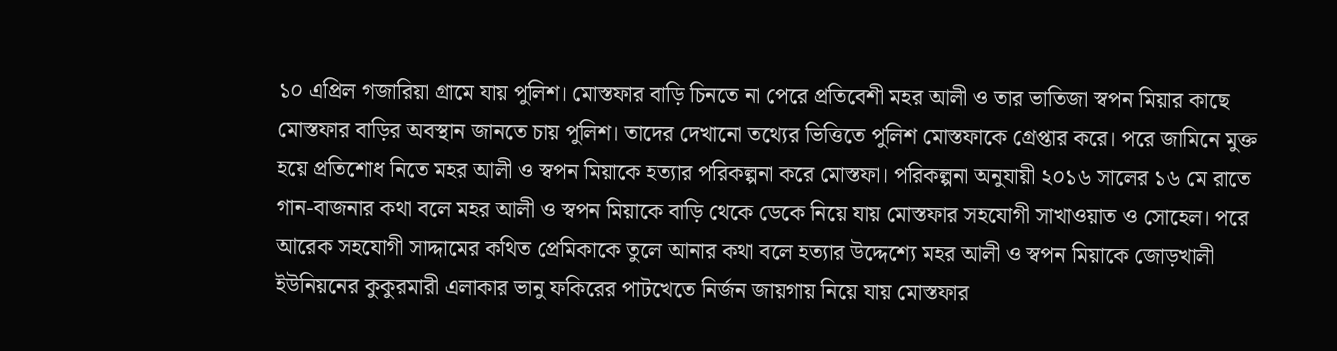১০ এপ্রিল গজারিয়া গ্রামে যায় পুলিশ। মোস্তফার বাড়ি চিনতে না পেরে প্রতিবেশী মহর আলী ও তার ভাতিজা স্বপন মিয়ার কাছে মোস্তফার বাড়ির অবস্থান জানতে চায় পুলিশ। তাদের দেখানো তথ্যের ভিত্তিতে পুলিশ মোস্তফাকে গ্রেপ্তার করে। পরে জামিনে মুক্ত হয়ে প্রতিশোধ নিতে মহর আলী ও স্বপন মিয়াকে হত্যার পরিকল্পনা করে মোস্তফা। পরিকল্পনা অনুযায়ী ২০১৬ সালের ১৬ মে রাতে গান-বাজনার কথা বলে মহর আলী ও স্বপন মিয়াকে বাড়ি থেকে ডেকে নিয়ে যায় মোস্তফার সহযোগী সাখাওয়াত ও সোহেল। পরে আরেক সহযোগী সাদ্দামের কথিত প্রেমিকাকে তুলে আনার কথা বলে হত্যার উদ্দেশ্যে মহর আলী ও স্বপন মিয়াকে জোড়খালী ইউনিয়নের কুকুরমারী এলাকার ভানু ফকিরের পাটখেতে নির্জন জায়গায় নিয়ে যায় মোস্তফার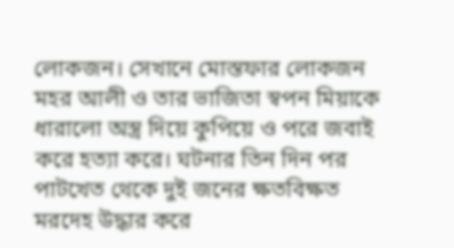লোকজন। সেখানে মোস্তফার লোকজন মহর আলী ও তার ভাজিতা স্বপন মিয়াকে ধারালো অস্ত্র দিয়ে কুপিয়ে ও পরে জবাই করে হত্যা করে। ঘটনার তিন দিন পর পাটখেত থেকে দুই জনের ক্ষতবিক্ষত মরদেহ উদ্ধার করে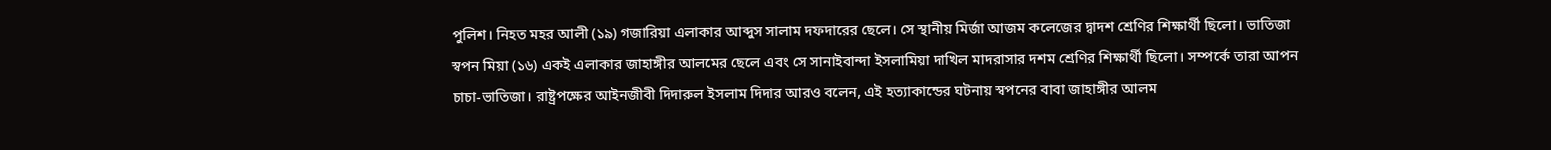পুলিশ। নিহত মহর আলী (১৯) গজারিয়া এলাকার আব্দুস সালাম দফদারের ছেলে। সে স্থানীয় মির্জা আজম কলেজের দ্বাদশ শ্রেণির শিক্ষার্থী ছিলো। ভাতিজা স্বপন মিয়া (১৬) একই এলাকার জাহাঙ্গীর আলমের ছেলে এবং সে সানাইবান্দা ইসলামিয়া দাখিল মাদরাসার দশম শ্রেণির শিক্ষার্থী ছিলো। সম্পর্কে তারা আপন চাচা-ভাতিজা। রাষ্ট্রপক্ষের আইনজীবী দিদারুল ইসলাম দিদার আরও বলেন, এই হত্যাকান্ডের ঘটনায় স্বপনের বাবা জাহাঙ্গীর আলম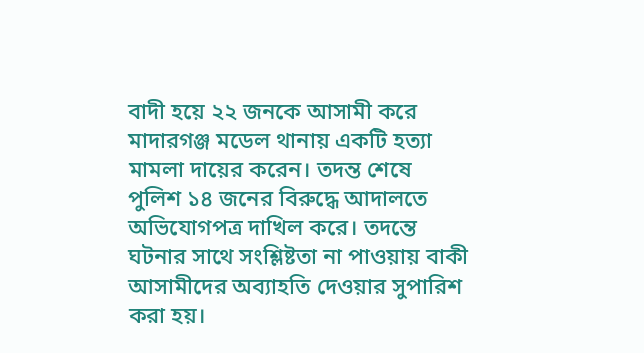বাদী হয়ে ২২ জনকে আসামী করে মাদারগঞ্জ মডেল থানায় একটি হত্যা মামলা দায়ের করেন। তদন্ত শেষে পুলিশ ১৪ জনের বিরুদ্ধে আদালতে অভিযোগপত্র দাখিল করে। তদন্তে ঘটনার সাথে সংশ্লিষ্টতা না পাওয়ায় বাকী আসামীদের অব্যাহতি দেওয়ার সুপারিশ করা হয়।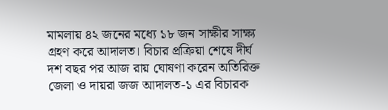মামলায় ৪২ জনের মধ্যে ১৮ জন সাক্ষীর সাক্ষ্য গ্রহণ করে আদালত। বিচার প্রক্রিয়া শেষে দীর্ঘ দশ বছর পর আজ রায় ঘোষণা করেন অতিরিক্ত জেলা ও দায়রা জজ আদালত-১ এর বিচারক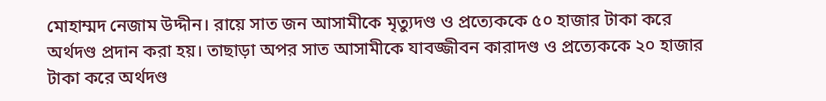মোহাম্মদ নেজাম উদ্দীন। রায়ে সাত জন আসামীকে মৃত্যুদণ্ড ও প্রত্যেককে ৫০ হাজার টাকা করে অর্থদণ্ড প্রদান করা হয়। তাছাড়া অপর সাত আসামীকে যাবজ্জীবন কারাদণ্ড ও প্রত্যেককে ২০ হাজার টাকা করে অর্থদণ্ড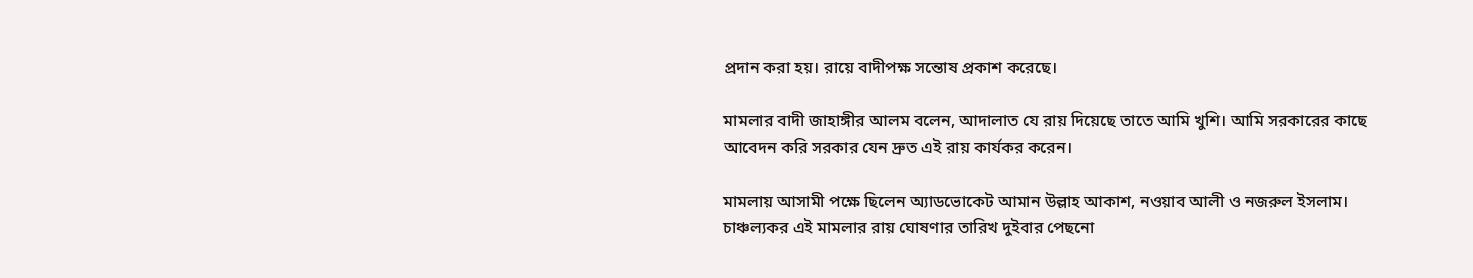প্রদান করা হয়। রায়ে বাদীপক্ষ সন্তোষ প্রকাশ করেছে।

মামলার বাদী জাহাঙ্গীর আলম বলেন, আদালাত যে রায় দিয়েছে তাতে আমি খুশি। আমি সরকারের কাছে আবেদন করি সরকার যেন দ্রুত এই রায় কার্যকর করেন।

মামলায় আসামী পক্ষে ছিলেন অ্যাডভোকেট আমান উল্লাহ আকাশ, নওয়াব আলী ও নজরুল ইসলাম। চাঞ্চল্যকর এই মামলার রায় ঘোষণার তারিখ দুইবার পেছনো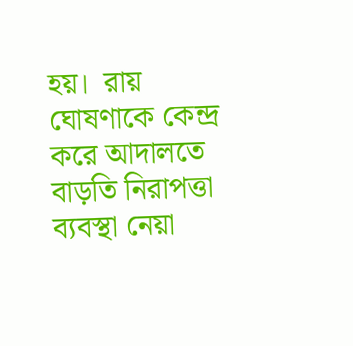হয়।  রায় ঘোষণাকে কেন্দ্র করে আদালতে বাড়তি নিরাপত্তা ব্যবস্থা নেয়া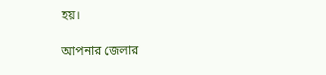হয়।

আপনার জেলার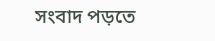সংবাদ পড়তে